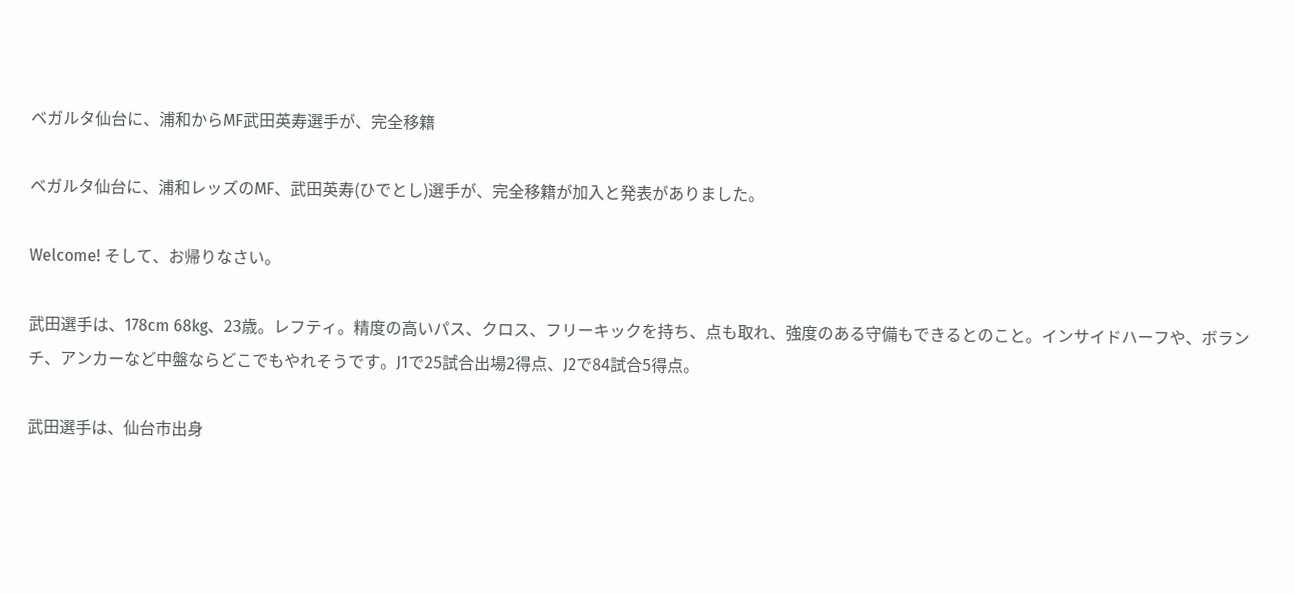ベガルタ仙台に、浦和からMF武田英寿選手が、完全移籍

ベガルタ仙台に、浦和レッズのMF、武田英寿(ひでとし)選手が、完全移籍が加入と発表がありました。

Welcome! そして、お帰りなさい。

武田選手は、178cm 68kg、23歳。レフティ。精度の高いパス、クロス、フリーキックを持ち、点も取れ、強度のある守備もできるとのこと。インサイドハーフや、ボランチ、アンカーなど中盤ならどこでもやれそうです。J1で25試合出場2得点、J2で84試合5得点。

武田選手は、仙台市出身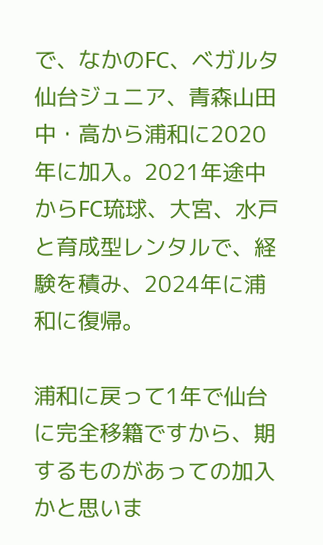で、なかのFC、ベガルタ仙台ジュニア、青森山田中・高から浦和に2020年に加入。2021年途中からFC琉球、大宮、水戸と育成型レンタルで、経験を積み、2024年に浦和に復帰。

浦和に戻って1年で仙台に完全移籍ですから、期するものがあっての加入かと思いま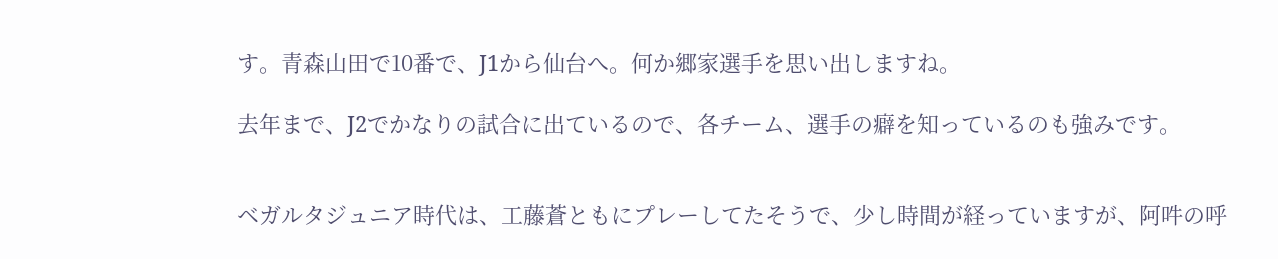す。青森山田で10番で、J1から仙台へ。何か郷家選手を思い出しますね。

去年まで、J2でかなりの試合に出ているので、各チーム、選手の癖を知っているのも強みです。


ベガルタジュニア時代は、工藤蒼ともにプレーしてたそうで、少し時間が経っていますが、阿吽の呼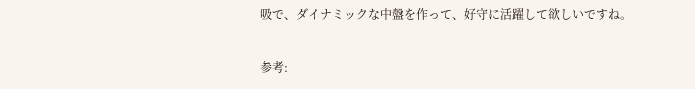吸で、ダイナミックな中盤を作って、好守に活躍して欲しいですね。

参考: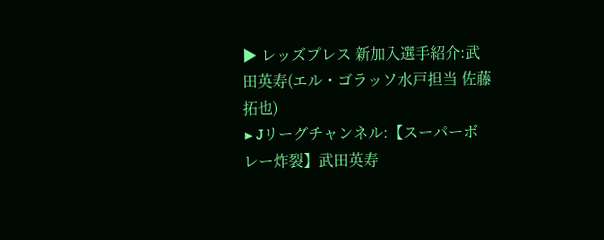▶ レッズプレス 新加入選手紹介:武田英寿(エル・ゴラッソ水戸担当 佐藤拓也)
▶ Jリーグチャンネル:【スーパーボレー炸裂】武田英寿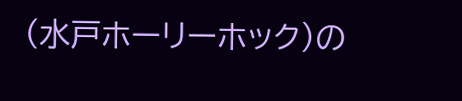(水戸ホーリーホック)の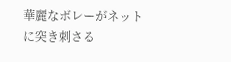華麗なボレーがネットに突き刺さる